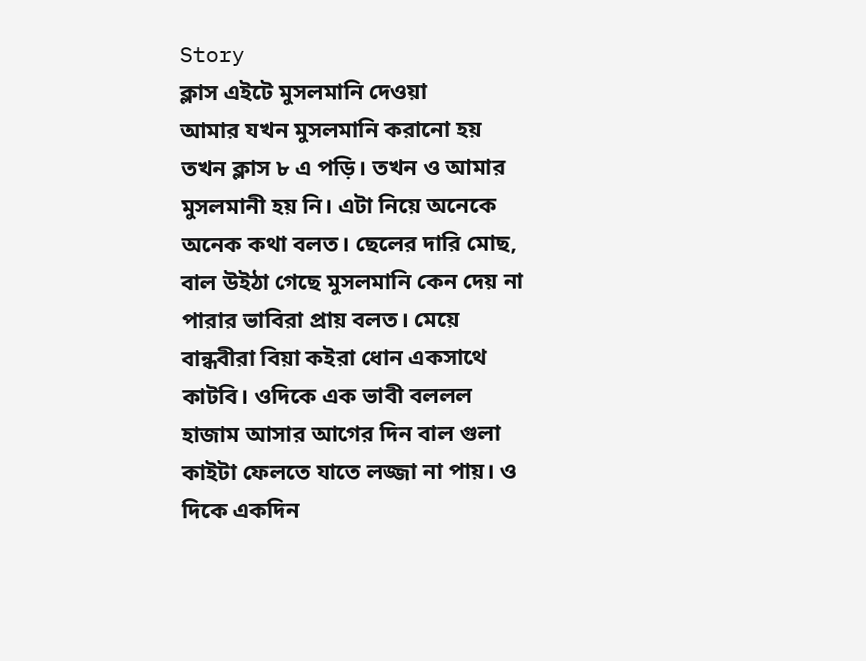Story
ক্লাস এইটে মুসলমানি দেওয়া
আমার যখন মুসলমানি করানো হয় তখন ক্লাস ৮ এ পড়ি। তখন ও আমার মুসলমানী হয় নি। এটা নিয়ে অনেকে অনেক কথা বলত। ছেলের দারি মোছ, বাল উইঠা গেছে মুসলমানি কেন দেয় না পারার ভাবিরা প্রায় বলত। মেয়ে বান্ধবীরা বিয়া কইরা ধোন একসাথে কাটবি। ওদিকে এক ভাবী বললল হাজাম আসার আগের দিন বাল গুলা কাইটা ফেলতে যাতে লজ্জা না পায়। ও দিকে একদিন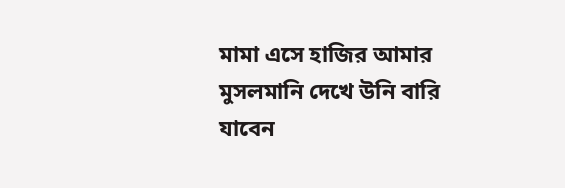মামা এসে হাজির আমার মুসলমানি দেখে উনি বারি যাবেন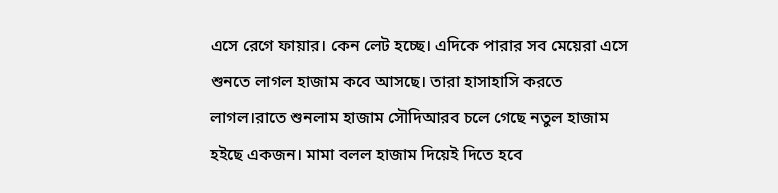এসে রেগে ফায়ার। কেন লেট হচ্ছে। এদিকে পারার সব মেয়েরা এসে শুনতে লাগল হাজাম কবে আসছে। তারা হাসাহাসি করতে লাগল।রাতে শুনলাম হাজাম সৌদিআরব চলে গেছে নতুল হাজাম হইছে একজন। মামা বলল হাজাম দিয়েই দিতে হবে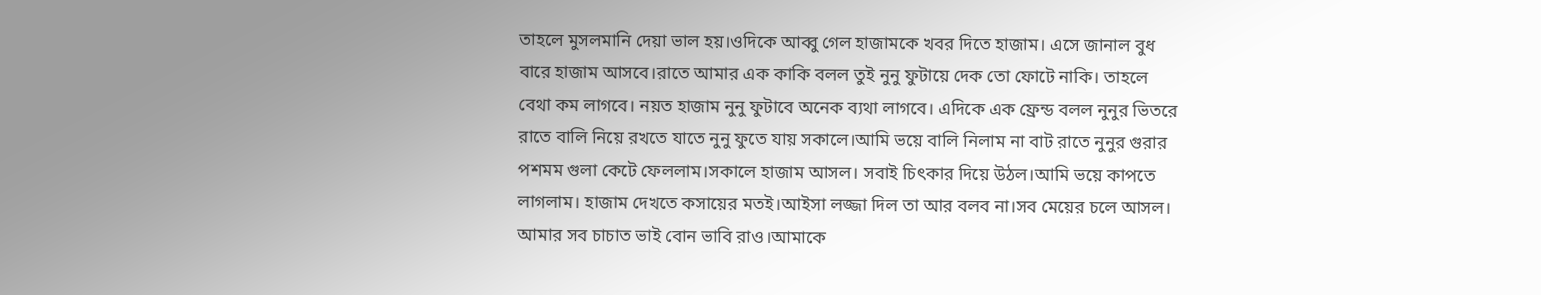তাহলে মুসলমানি দেয়া ভাল হয়।ওদিকে আব্বু গেল হাজামকে খবর দিতে হাজাম। এসে জানাল বুধ বারে হাজাম আসবে।রাতে আমার এক কাকি বলল তুই নুনু ফুটায়ে দেক তো ফোটে নাকি। তাহলে বেথা কম লাগবে। নয়ত হাজাম নুনু ফুটাবে অনেক ব্যথা লাগবে। এদিকে এক ফ্রেন্ড বলল নুনুর ভিতরে রাতে বালি নিয়ে রখতে যাতে নুনু ফুতে যায় সকালে।আমি ভয়ে বালি নিলাম না বাট রাতে নুনুর গুরার পশমম গুলা কেটে ফেললাম।সকালে হাজাম আসল। সবাই চিৎকার দিয়ে উঠল।আমি ভয়ে কাপতে লাগলাম। হাজাম দেখতে কসায়ের মতই।আইসা লজ্জা দিল তা আর বলব না।সব মেয়ের চলে আসল। আমার সব চাচাত ভাই বোন ভাবি রাও।আমাকে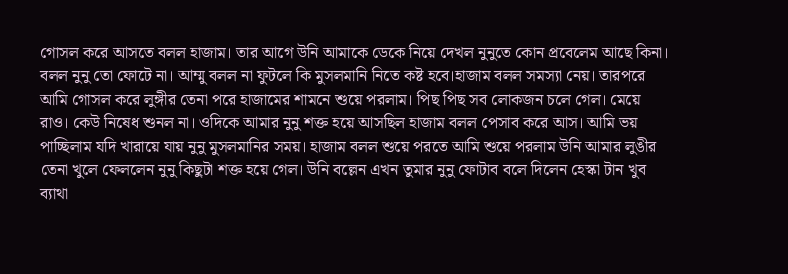গোসল করে আসতে বলল হাজাম। তার আগে উনি আমাকে ডেকে নিয়ে দেখল নুনুতে কোন প্রবেলেম আছে কিনা। বলল নুনু তো ফোটে না। আম্মু বলল না ফুটলে কি মুসলমানি নিতে কষ্ট হবে।হাজাম বলল সমস্যা নেয়। তারপরে আমি গোসল করে লুঙ্গীর তেনা পরে হাজামের শামনে শুয়ে পরলাম। পিছ পিছ সব লোকজন চলে গেল। মেয়ে রাও। কেউ নিষেধ শুনল না। ওদিকে আমার নুনু শক্ত হয়ে আসছিল হাজাম বলল পেসাব করে আস। আমি ভয় পাচ্ছিলাম যদি খারায়ে যায় নুনু মুসলমানির সময়। হাজাম বলল শুয়ে পরতে আমি শুয়ে পরলাম উনি আমার লুঙীর তেনা খুলে ফেললেন নুনু কিছুটা শক্ত হয়ে গেল। উনি বল্লেন এখন তুমার নুনু ফোটাব বলে দিলেন হেস্কা টান খুব ব্যাথা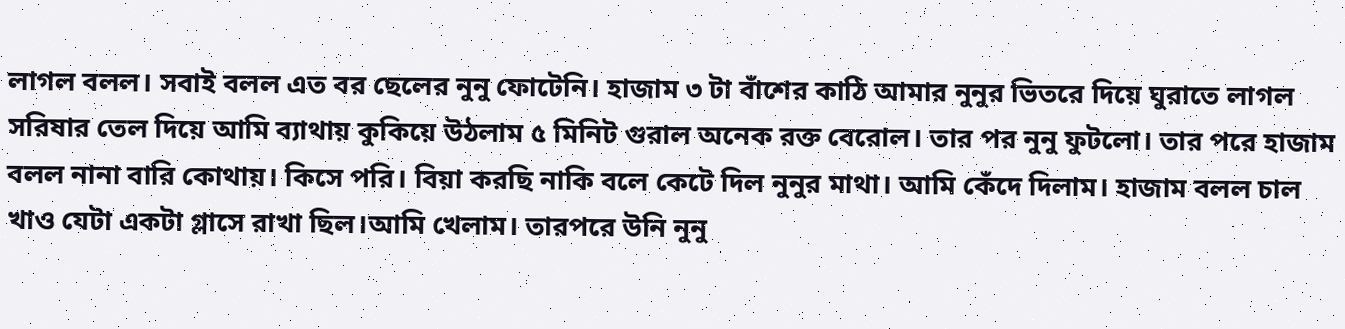লাগল বলল। সবাই বলল এত বর ছেলের নুনু ফোটেনি। হাজাম ৩ টা বাঁশের কাঠি আমার নুনুর ভিতরে দিয়ে ঘুরাতে লাগল সরিষার তেল দিয়ে আমি ব্যাথায় কুকিয়ে উঠলাম ৫ মিনিট গুরাল অনেক রক্ত বেরোল। তার পর নুনু ফুটলো। তার পরে হাজাম বলল নানা বারি কোথায়। কিসে পরি। বিয়া করছি নাকি বলে কেটে দিল নুনুর মাথা। আমি কেঁদে দিলাম। হাজাম বলল চাল খাও যেটা একটা গ্লাসে রাখা ছিল।আমি খেলাম। তারপরে উনি নুনু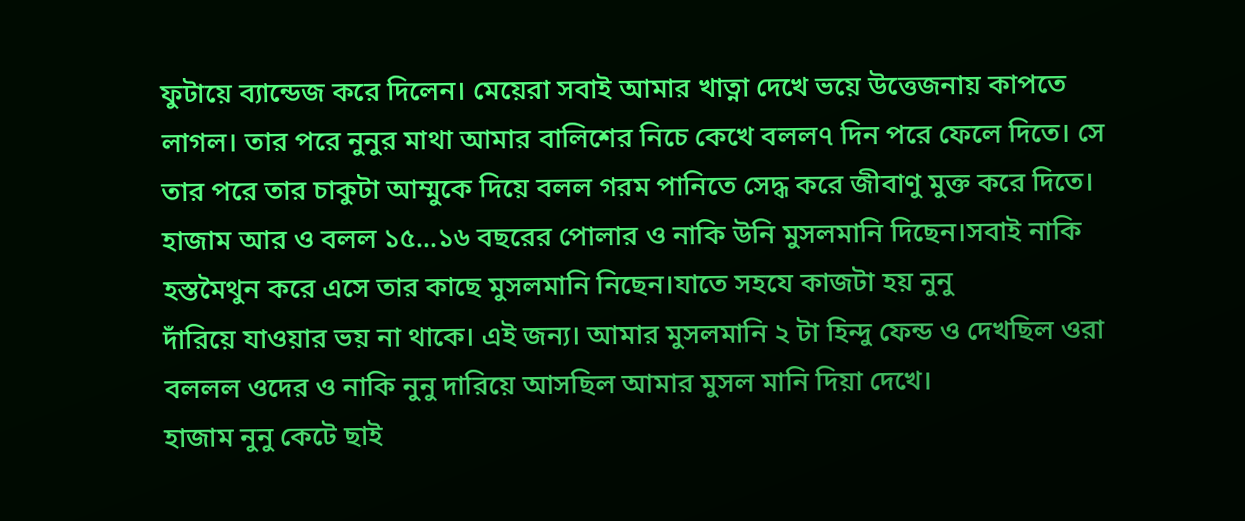ফুটায়ে ব্যান্ডেজ করে দিলেন। মেয়েরা সবাই আমার খাত্না দেখে ভয়ে উত্তেজনায় কাপতে লাগল। তার পরে নুনুর মাথা আমার বালিশের নিচে কেখে বলল৭ দিন পরে ফেলে দিতে। সে তার পরে তার চাকুটা আম্মুকে দিয়ে বলল গরম পানিতে সেদ্ধ করে জীবাণু মুক্ত করে দিতে। হাজাম আর ও বলল ১৫...১৬ বছরের পোলার ও নাকি উনি মুসলমানি দিছেন।সবাই নাকি হস্তমৈথুন করে এসে তার কাছে মুসলমানি নিছেন।যাতে সহযে কাজটা হয় নুনু
দাঁরিয়ে যাওয়ার ভয় না থাকে। এই জন্য। আমার মুসলমানি ২ টা হিন্দু ফেন্ড ও দেখছিল ওরা বললল ওদের ও নাকি নুনু দারিয়ে আসছিল আমার মুসল মানি দিয়া দেখে।
হাজাম নুনু কেটে ছাই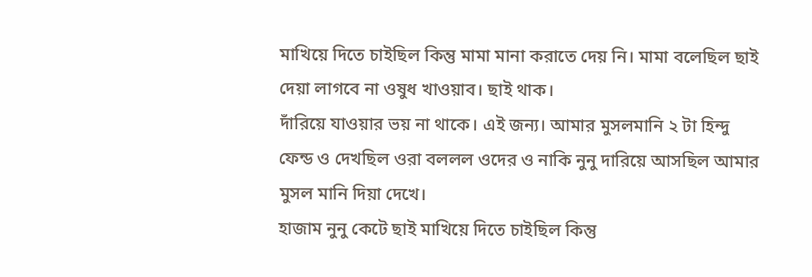মাখিয়ে দিতে চাইছিল কিন্তু মামা মানা করাতে দেয় নি। মামা বলেছিল ছাই দেয়া লাগবে না ওষুধ খাওয়াব। ছাই থাক।
দাঁরিয়ে যাওয়ার ভয় না থাকে। এই জন্য। আমার মুসলমানি ২ টা হিন্দু ফেন্ড ও দেখছিল ওরা বললল ওদের ও নাকি নুনু দারিয়ে আসছিল আমার মুসল মানি দিয়া দেখে।
হাজাম নুনু কেটে ছাই মাখিয়ে দিতে চাইছিল কিন্তু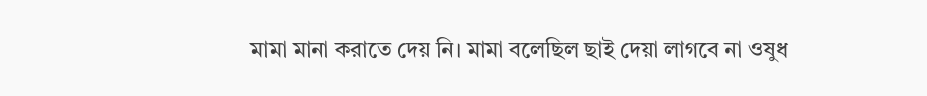মামা মানা করাতে দেয় নি। মামা বলেছিল ছাই দেয়া লাগবে না ওষুধ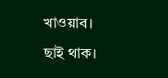খাওয়াব। ছাই থাক।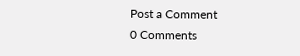Post a Comment
0 Comments